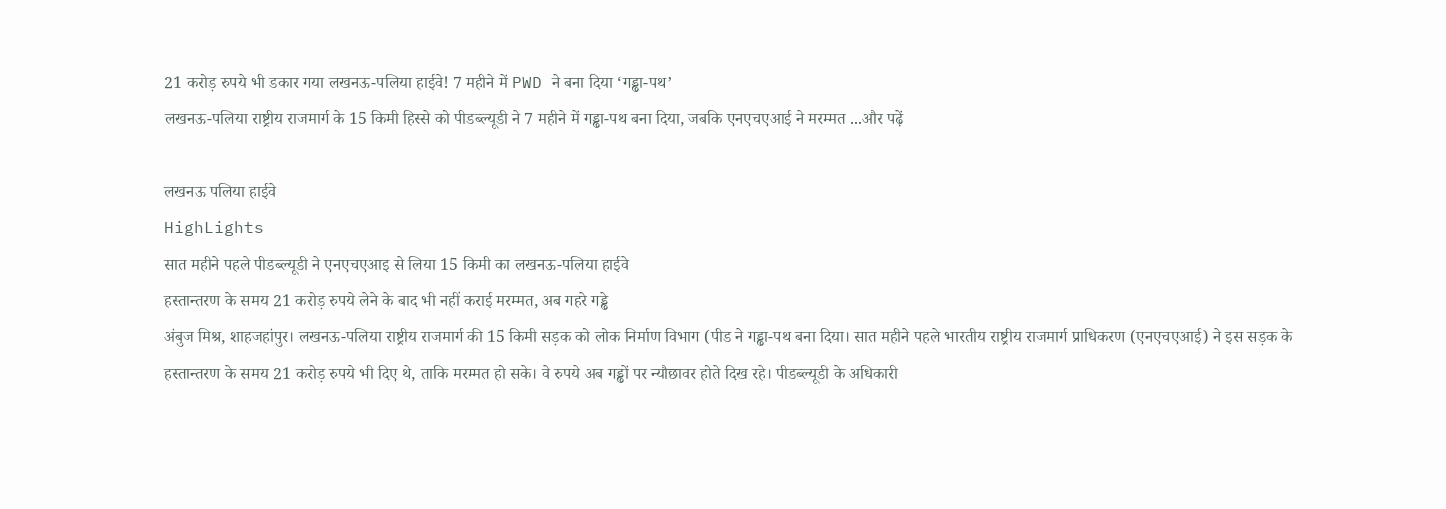21 करोड़ रुपये भी डकार गया लखनऊ-पलिया हाईवे! 7 महीने में PWD ने बना दिया ‘गड्ढा-पथ’
लखनऊ-पलिया राष्ट्रीय राजमार्ग के 15 किमी हिस्से को पीडब्ल्यूडी ने 7 महीने में गड्ढा-पथ बना दिया, जबकि एनएचएआई ने मरम्मत ...और पढ़ें

लखनऊ पलिया हाईवे
HighLights
सात महीने पहले पीडब्ल्यूडी ने एनएचएआइ से लिया 15 किमी का लखनऊ-पलिया हाईवे
हस्तान्तरण के समय 21 करोड़ रुपये लेने के बाद भी नहीं कराई मरम्मत, अब गहरे गड्ढे
अंबुज मिश्र, शाहजहांपुर। लखनऊ-पलिया राष्ट्रीय राजमार्ग की 15 किमी सड़क को लोक निर्माण विभाग (पीड ने गड्ढा-पथ बना दिया। सात महीने पहले भारतीय राष्ट्रीय राजमार्ग प्राधिकरण (एनएचएआई) ने इस सड़क के हस्तान्तरण के समय 21 करोड़ रुपये भी दिए थे, ताकि मरम्मत हो सके। वे रुपये अब गड्ढों पर न्यौछावर होते दिख रहे। पीडब्ल्यूडी के अधिकारी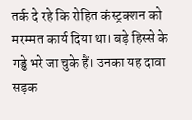तर्क दे रहे कि रोहित कंस्ट्रक्शन को मरम्मत कार्य दिया था। बड़े हिस्से के गड्ढे भरे जा चुके हैं। उनका यह दावा सड़क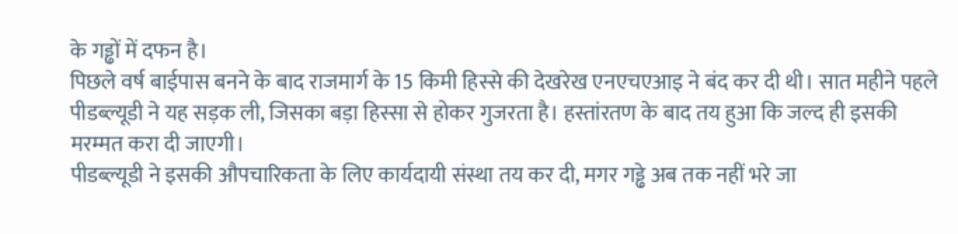के गड्ढों में दफन है।
पिछले वर्ष बाईपास बनने के बाद राजमार्ग के 15 किमी हिस्से की देखरेख एनएचएआइ ने बंद कर दी थी। सात महीने पहले पीडब्ल्यूडी ने यह सड़क ली, जिसका बड़ा हिस्सा से होकर गुजरता है। हस्तांरतण के बाद तय हुआ कि जल्द ही इसकी मरम्मत करा दी जाएगी।
पीडब्ल्यूडी ने इसकी औपचारिकता के लिए कार्यदायी संस्था तय कर दी, मगर गड्ढे अब तक नहीं भरे जा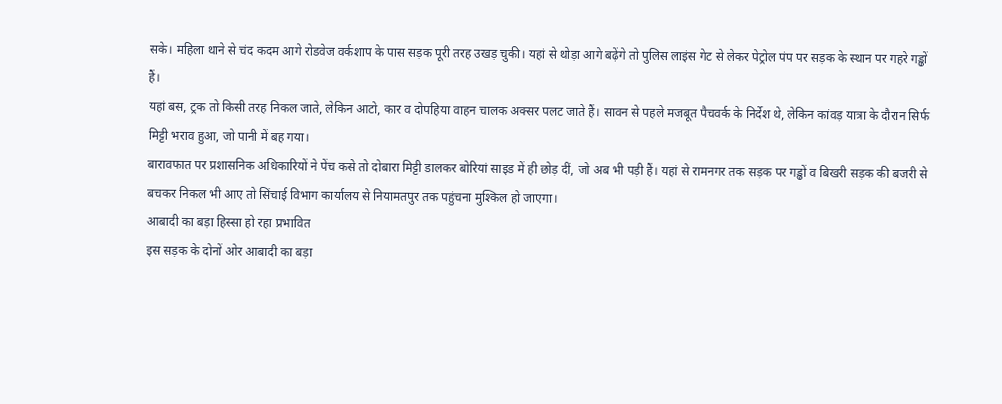सके। महिला थाने से चंद कदम आगे रोडवेज वर्कशाप के पास सड़क पूरी तरह उखड़ चुकी। यहां से थोड़ा आगे बढ़ेंगे तो पुलिस लाइंस गेट से लेकर पेट्रोल पंप पर सड़क के स्थान पर गहरे गड्ढों हैं।
यहां बस, ट्रक तो किसी तरह निकल जाते, लेकिन आटो, कार व दोपहिया वाहन चालक अक्सर पलट जाते हैं। सावन से पहले मजबूत पैचवर्क के निर्देश थे, लेकिन कांवड़ यात्रा के दौरान सिर्फ मिट्टी भराव हुआ, जो पानी में बह गया।
बारावफात पर प्रशासनिक अधिकारियों ने पेंच कसे तो दोबारा मिट्टी डालकर बोरियां साइड में ही छोड़ दीं, जो अब भी पड़ी हैं। यहां से रामनगर तक सड़क पर गड्ढों व बिखरी सड़क की बजरी से बचकर निकल भी आए तो सिंचाई विभाग कार्यालय से नियामतपुर तक पहुंचना मुश्किल हो जाएगा।
आबादी का बड़ा हिस्सा हो रहा प्रभावित
इस सड़क के दोनों ओर आबादी का बड़ा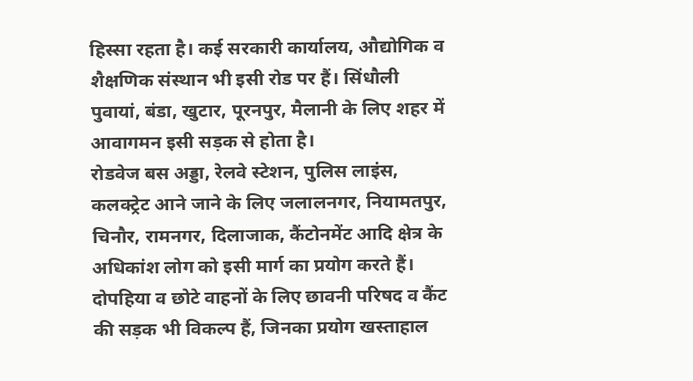हिस्सा रहता है। कई सरकारी कार्यालय, औद्योगिक व शैक्षणिक संस्थान भी इसी रोड पर हैं। सिंधौली पुवायां, बंडा, खुटार, पूरनपुर, मैलानी के लिए शहर में आवागमन इसी सड़क से होता है।
रोडवेज बस अड्डा, रेलवे स्टेशन, पुलिस लाइंस, कलक्ट्रेट आने जाने के लिए जलालनगर, नियामतपुर, चिनौर, रामनगर, दिलाजाक, कैंटोनमेंट आदि क्षेत्र के अधिकांश लोग को इसी मार्ग का प्रयोग करते हैं। दोपहिया व छोटे वाहनों के लिए छावनी परिषद व कैंट की सड़क भी विकल्प हैं, जिनका प्रयोग खस्ताहाल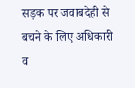सड़क पर जवाबदेही से बचने के लिए अधिकारी व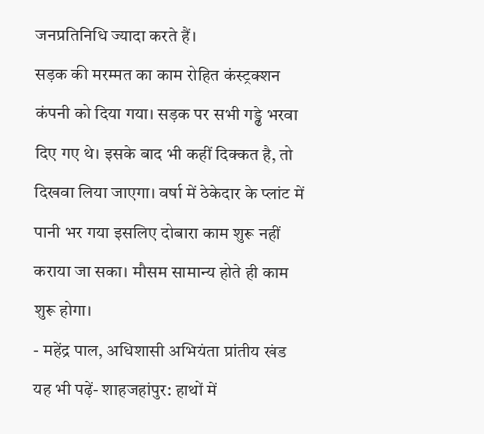जनप्रतिनिधि ज्यादा करते हैं।
सड़क की मरम्मत का काम रोहित कंस्ट्रक्शन कंपनी को दिया गया। सड़क पर सभी गड्ढे भरवा दिए गए थे। इसके बाद भी कहीं दिक्कत है, तो दिखवा लिया जाएगा। वर्षा में ठेकेदार के प्लांट में पानी भर गया इसलिए दोबारा काम शुरू नहीं कराया जा सका। मौसम सामान्य होते ही काम शुरू होगा।
- महेंद्र पाल, अधिशासी अभियंता प्रांतीय खंड
यह भी पढ़ें- शाहजहांपुर: हाथों में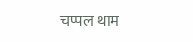चप्पल थाम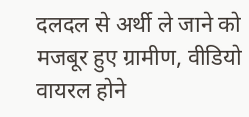दलदल से अर्थी ले जाने को मजबूर हुए ग्रामीण, वीडियो वायरल होने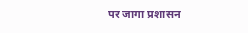पर जागा प्रशासन